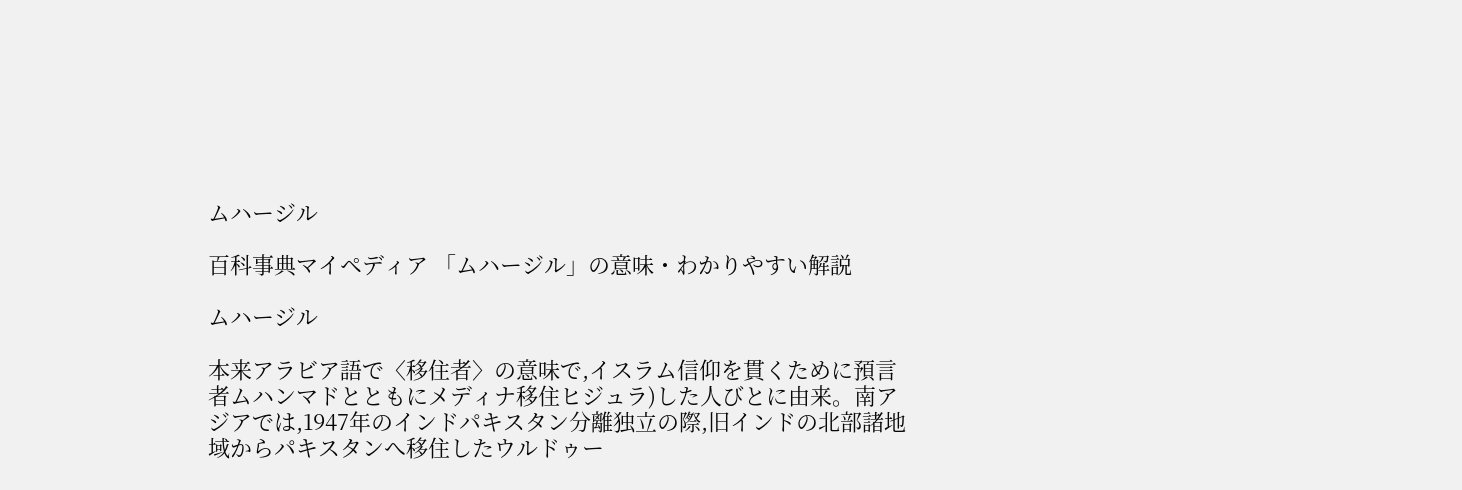ムハージル

百科事典マイペディア 「ムハージル」の意味・わかりやすい解説

ムハージル

本来アラビア語で〈移住者〉の意味で,イスラム信仰を貫くために預言者ムハンマドとともにメディナ移住ヒジュラ)した人びとに由来。南アジアでは,1947年のインドパキスタン分離独立の際,旧インドの北部諸地域からパキスタンへ移住したウルドゥー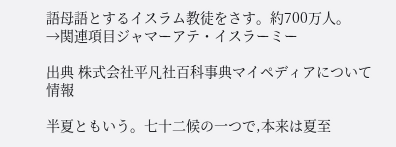語母語とするイスラム教徒をさす。約700万人。
→関連項目ジャマーアテ・イスラーミー

出典 株式会社平凡社百科事典マイペディアについて 情報

半夏ともいう。七十二候の一つで,本来は夏至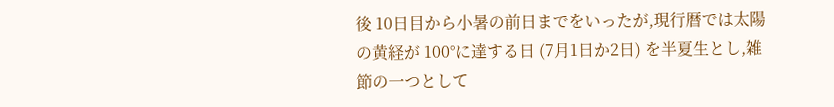後 10日目から小暑の前日までをいったが,現行暦では太陽の黄経が 100°に達する日 (7月1日か2日) を半夏生とし,雑節の一つとして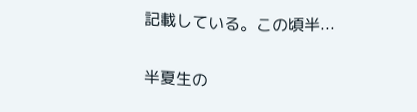記載している。この頃半...

半夏生の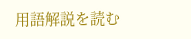用語解説を読む